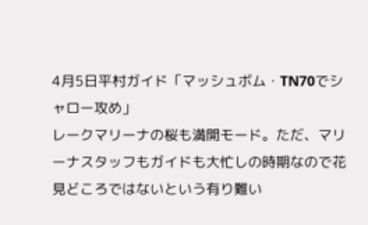4月5日平村ガイド「マッシュボム・TN70でシャロー攻め」
レークマリーナの桜も満開モード。ただ、マリーナスタッフもガイドも大忙しの時期なので花見どころではないという有り難い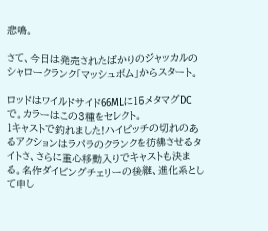悲鳴。

さて、今日は発売されたばかりのジャッカルのシャロークランク「マッシュボム」からスタート。

ロッドはワイルドサイド66MLに15メタマグDCで。カラーはこの3種をセレクト。
1キャストで釣れました!ハイピッチの切れのあるアクションはラパラのクランクを彷彿させるタイトさ、さらに重心移動入りでキャストも決まる。名作ダイビングチェリーの後継、進化系として申し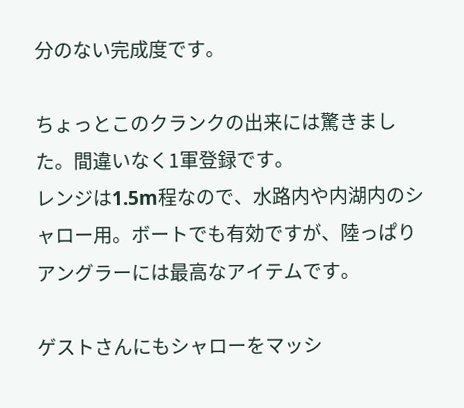分のない完成度です。

ちょっとこのクランクの出来には驚きました。間違いなく1軍登録です。
レンジは1.5m程なので、水路内や内湖内のシャロー用。ボートでも有効ですが、陸っぱりアングラーには最高なアイテムです。

ゲストさんにもシャローをマッシ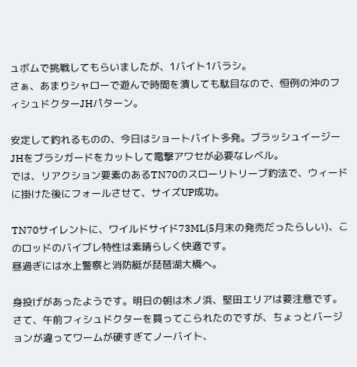ュボムで挑戦してもらいましたが、1バイト1バラシ。
さぁ、あまりシャローで遊んで時間を潰しても駄目なので、恒例の沖のフィシュドクターJHパターン。

安定して釣れるものの、今日はショートバイト多発。ブラッシュイージーJHをブラシガードをカットして電撃アワセが必要なレベル。
では、リアクション要素のあるTN70のスローリトリーブ釣法で、ウィードに掛けた後にフォールさせて、サイズUP成功。

TN70サイレントに、ワイルドサイド73ML(5月末の発売だったらしい)、このロッドのバイブレ特性は素晴らしく快適です。
昼過ぎには水上警察と消防艇が琵琶湖大橋へ。

身投げがあったようです。明日の朝は木ノ浜、堅田エリアは要注意です。
さて、午前フィシュドクターを買ってこられたのですが、ちょっとバージョンが違ってワームが硬すぎてノーバイト、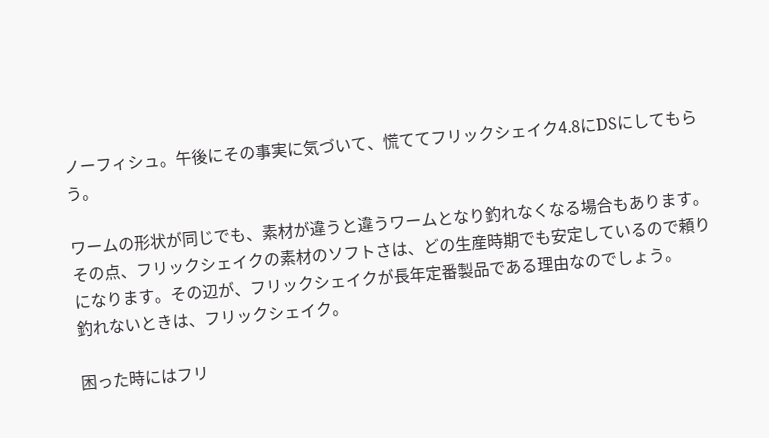ノーフィシュ。午後にその事実に気づいて、慌ててフリックシェイク4.8にDSにしてもらう。

ワームの形状が同じでも、素材が違うと違うワームとなり釣れなくなる場合もあります。その点、フリックシェイクの素材のソフトさは、どの生産時期でも安定しているので頼りになります。その辺が、フリックシェイクが長年定番製品である理由なのでしょう。
釣れないときは、フリックシェイク。

困った時にはフリ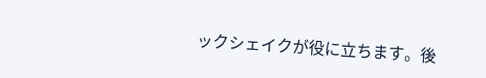ックシェイクが役に立ちます。後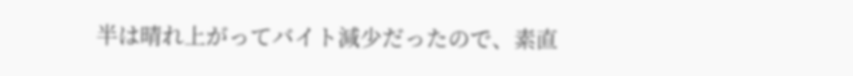半は晴れ上がってバイト減少だったので、素直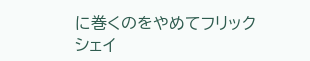に巻くのをやめてフリックシェイ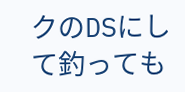クのDSにして釣っても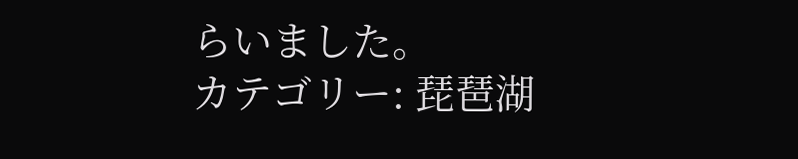らいました。
カテゴリー: 琵琶湖